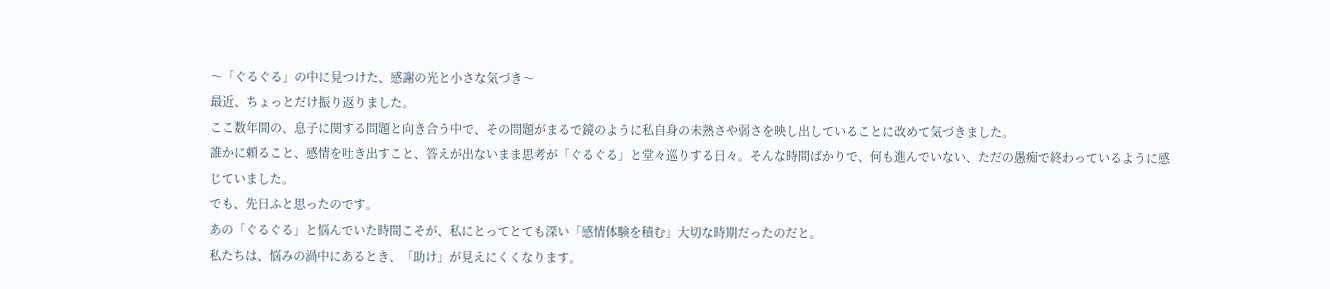〜「ぐるぐる」の中に見つけた、感謝の光と小さな気づき〜
最近、ちょっとだけ振り返りました。
ここ数年間の、息子に関する問題と向き合う中で、その問題がまるで鏡のように私自身の未熟さや弱さを映し出していることに改めて気づきました。
誰かに頼ること、感情を吐き出すこと、答えが出ないまま思考が「ぐるぐる」と堂々巡りする日々。そんな時間ばかりで、何も進んでいない、ただの愚痴で終わっているように感じていました。
でも、先日ふと思ったのです。
あの「ぐるぐる」と悩んでいた時間こそが、私にとってとても深い「感情体験を積む」大切な時期だったのだと。
私たちは、悩みの渦中にあるとき、「助け」が見えにくくなります。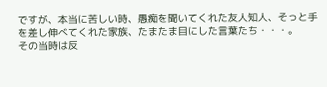ですが、本当に苦しい時、愚痴を聞いてくれた友人知人、そっと手を差し伸べてくれた家族、たまたま目にした言葉たち・・・。
その当時は反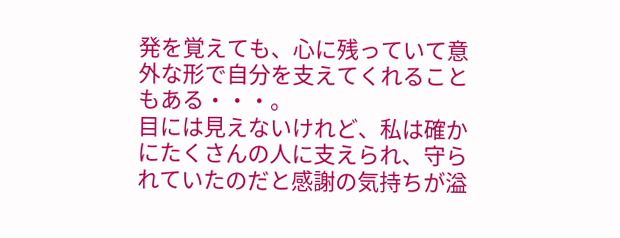発を覚えても、心に残っていて意外な形で自分を支えてくれることもある・・・。
目には見えないけれど、私は確かにたくさんの人に支えられ、守られていたのだと感謝の気持ちが溢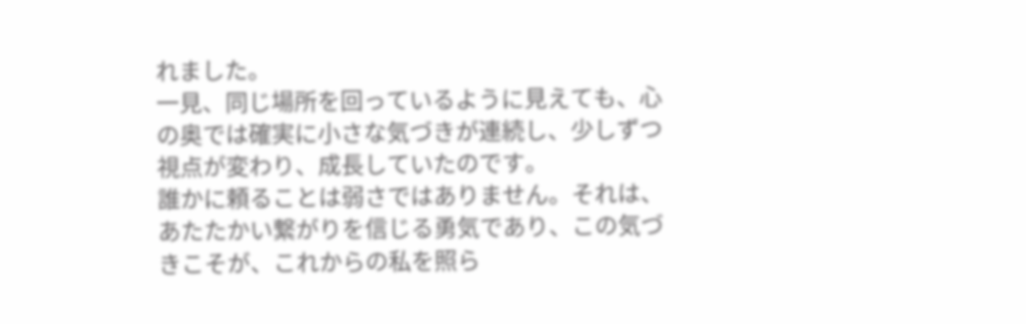れました。
一見、同じ場所を回っているように見えても、心の奥では確実に小さな気づきが連続し、少しずつ視点が変わり、成長していたのです。
誰かに頼ることは弱さではありません。それは、あたたかい繋がりを信じる勇気であり、この気づきこそが、これからの私を照ら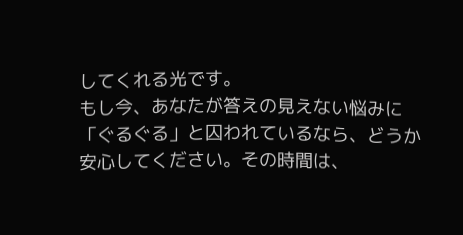してくれる光です。
もし今、あなたが答えの見えない悩みに「ぐるぐる」と囚われているなら、どうか安心してください。その時間は、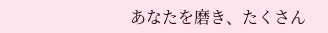あなたを磨き、たくさん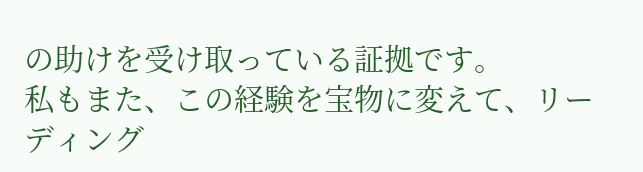の助けを受け取っている証拠です。
私もまた、この経験を宝物に変えて、リーディング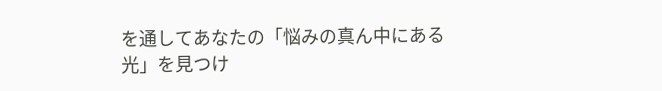を通してあなたの「悩みの真ん中にある光」を見つけ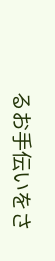るお手伝いをさ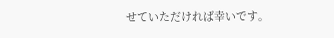せていただければ幸いです。